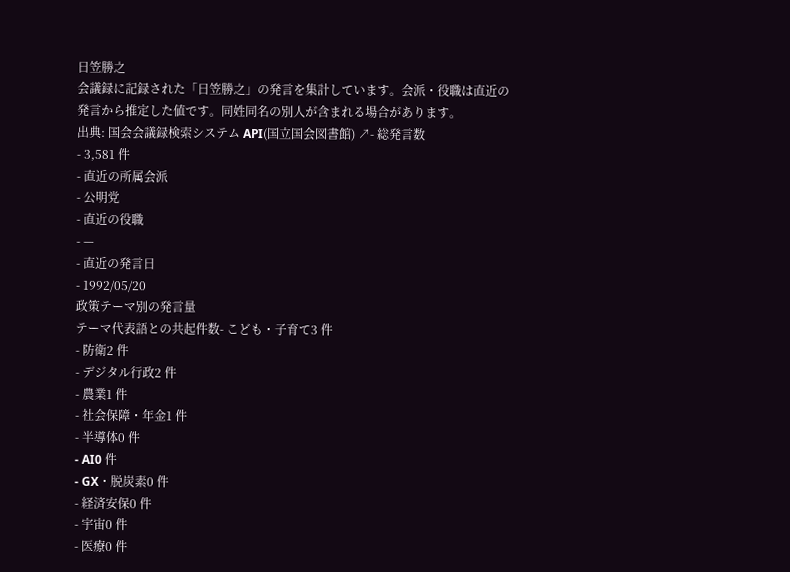日笠勝之
会議録に記録された「日笠勝之」の発言を集計しています。会派・役職は直近の発言から推定した値です。同姓同名の別人が含まれる場合があります。
出典: 国会会議録検索システム API(国立国会図書館) ↗- 総発言数
- 3,581 件
- 直近の所属会派
- 公明党
- 直近の役職
- —
- 直近の発言日
- 1992/05/20
政策テーマ別の発言量
テーマ代表語との共起件数- こども・子育て3 件
- 防衛2 件
- デジタル行政2 件
- 農業1 件
- 社会保障・年金1 件
- 半導体0 件
- AI0 件
- GX・脱炭素0 件
- 経済安保0 件
- 宇宙0 件
- 医療0 件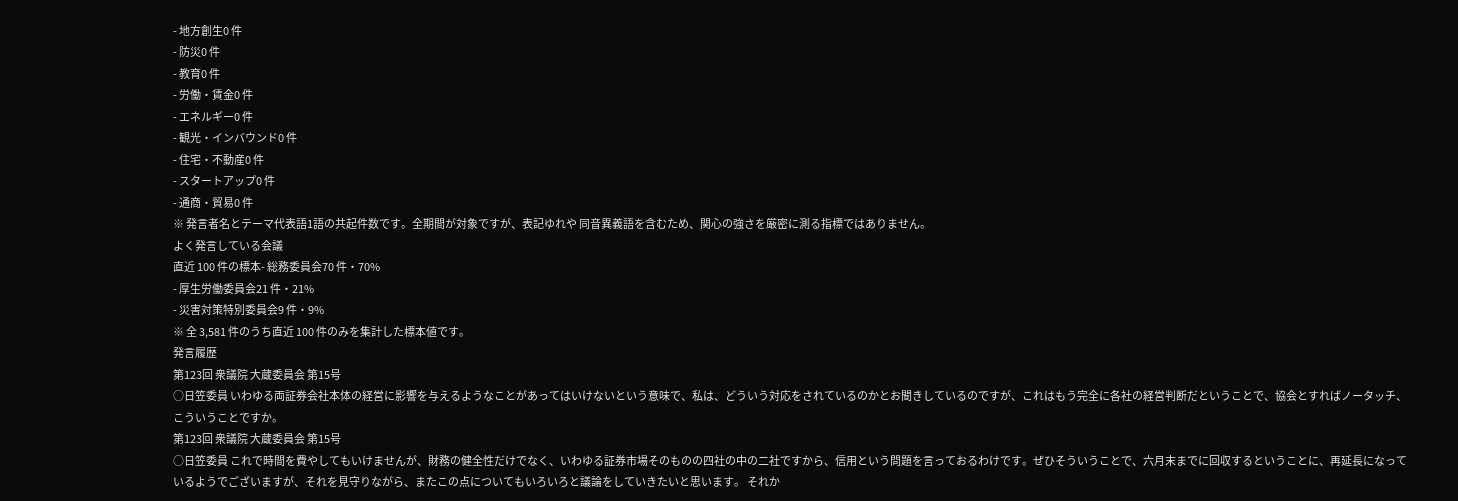- 地方創生0 件
- 防災0 件
- 教育0 件
- 労働・賃金0 件
- エネルギー0 件
- 観光・インバウンド0 件
- 住宅・不動産0 件
- スタートアップ0 件
- 通商・貿易0 件
※ 発言者名とテーマ代表語1語の共起件数です。全期間が対象ですが、表記ゆれや 同音異義語を含むため、関心の強さを厳密に測る指標ではありません。
よく発言している会議
直近 100 件の標本- 総務委員会70 件・70%
- 厚生労働委員会21 件・21%
- 災害対策特別委員会9 件・9%
※ 全 3,581 件のうち直近 100 件のみを集計した標本値です。
発言履歴
第123回 衆議院 大蔵委員会 第15号
○日笠委員 いわゆる両証券会社本体の経営に影響を与えるようなことがあってはいけないという意味で、私は、どういう対応をされているのかとお聞きしているのですが、これはもう完全に各社の経営判断だということで、協会とすればノータッチ、こういうことですか。
第123回 衆議院 大蔵委員会 第15号
○日笠委員 これで時間を費やしてもいけませんが、財務の健全性だけでなく、いわゆる証券市場そのものの四社の中の二社ですから、信用という問題を言っておるわけです。ぜひそういうことで、六月末までに回収するということに、再延長になっているようでございますが、それを見守りながら、またこの点についてもいろいろと議論をしていきたいと思います。 それか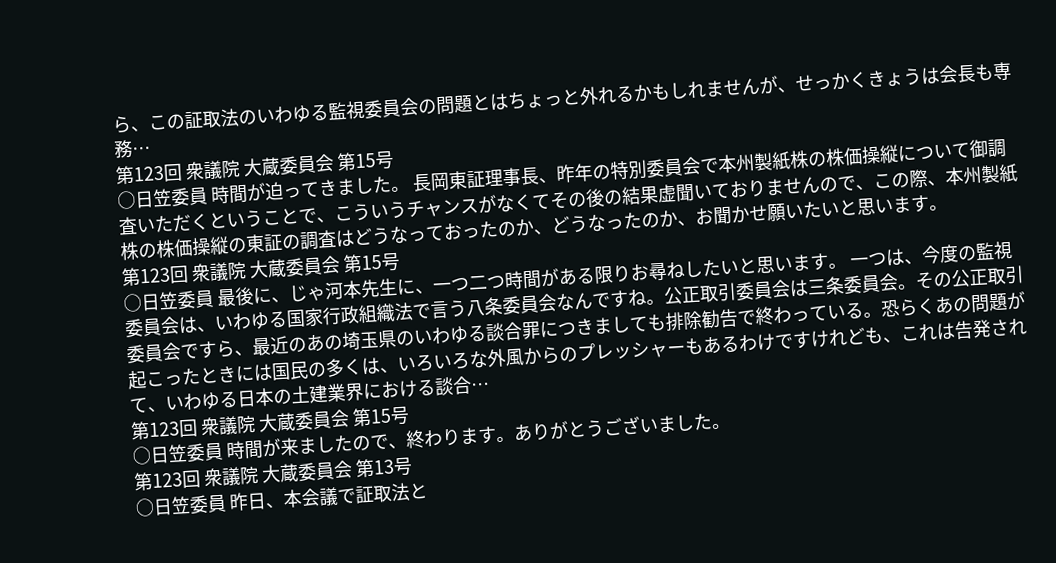ら、この証取法のいわゆる監視委員会の問題とはちょっと外れるかもしれませんが、せっかくきょうは会長も専務…
第123回 衆議院 大蔵委員会 第15号
○日笠委員 時間が迫ってきました。 長岡東証理事長、昨年の特別委員会で本州製紙株の株価操縦について御調査いただくということで、こういうチャンスがなくてその後の結果虚聞いておりませんので、この際、本州製紙株の株価操縦の東証の調査はどうなっておったのか、どうなったのか、お聞かせ願いたいと思います。
第123回 衆議院 大蔵委員会 第15号
○日笠委員 最後に、じゃ河本先生に、一つ二つ時間がある限りお尋ねしたいと思います。 一つは、今度の監視委員会は、いわゆる国家行政組織法で言う八条委員会なんですね。公正取引委員会は三条委員会。その公正取引委員会ですら、最近のあの埼玉県のいわゆる談合罪につきましても排除勧告で終わっている。恐らくあの問題が起こったときには国民の多くは、いろいろな外風からのプレッシャーもあるわけですけれども、これは告発されて、いわゆる日本の土建業界における談合…
第123回 衆議院 大蔵委員会 第15号
○日笠委員 時間が来ましたので、終わります。ありがとうございました。
第123回 衆議院 大蔵委員会 第13号
○日笠委員 昨日、本会議で証取法と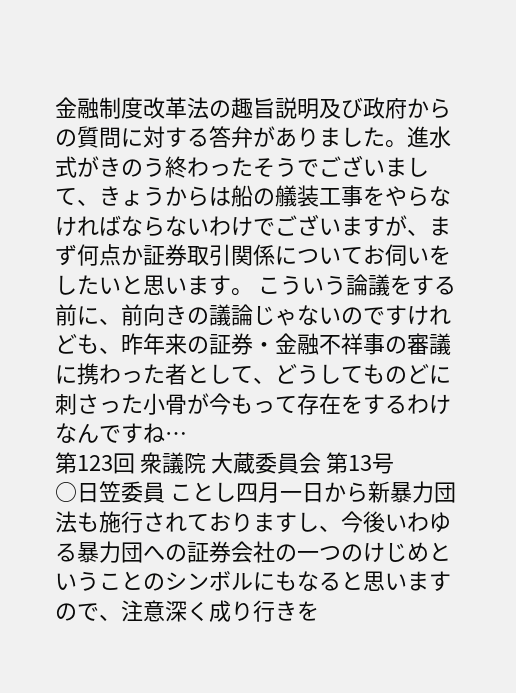金融制度改革法の趣旨説明及び政府からの質問に対する答弁がありました。進水式がきのう終わったそうでございまして、きょうからは船の艤装工事をやらなければならないわけでございますが、まず何点か証券取引関係についてお伺いをしたいと思います。 こういう論議をする前に、前向きの議論じゃないのですけれども、昨年来の証券・金融不祥事の審議に携わった者として、どうしてものどに刺さった小骨が今もって存在をするわけなんですね…
第123回 衆議院 大蔵委員会 第13号
○日笠委員 ことし四月一日から新暴力団法も施行されておりますし、今後いわゆる暴力団への証券会社の一つのけじめということのシンボルにもなると思いますので、注意深く成り行きを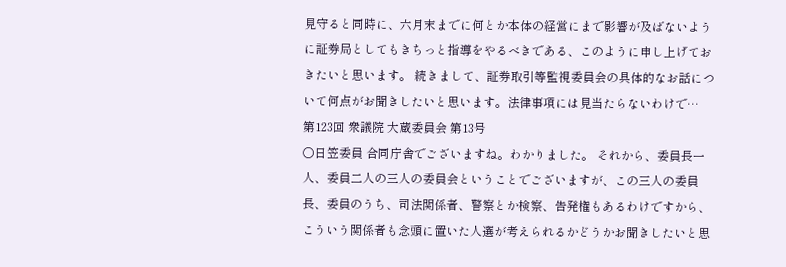見守ると同時に、六月末までに何とか本体の経営にまで影響が及ばないように証券局としてもきちっと指導をやるべきである、このように申し上げておきたいと思います。 続きまして、証券取引等監視委員会の具体的なお話について何点がお聞きしたいと思います。法律事項には見当たらないわけで…
第123回 衆議院 大蔵委員会 第13号
○日笠委員 合同庁舎でございますね。わかりました。 それから、委員長一人、委員二人の三人の委員会ということでございますが、この三人の委員長、委員のうち、司法関係者、警察とか検察、告発権もあるわけですから、こういう関係者も念頭に置いた人選が考えられるかどうかお聞きしたいと思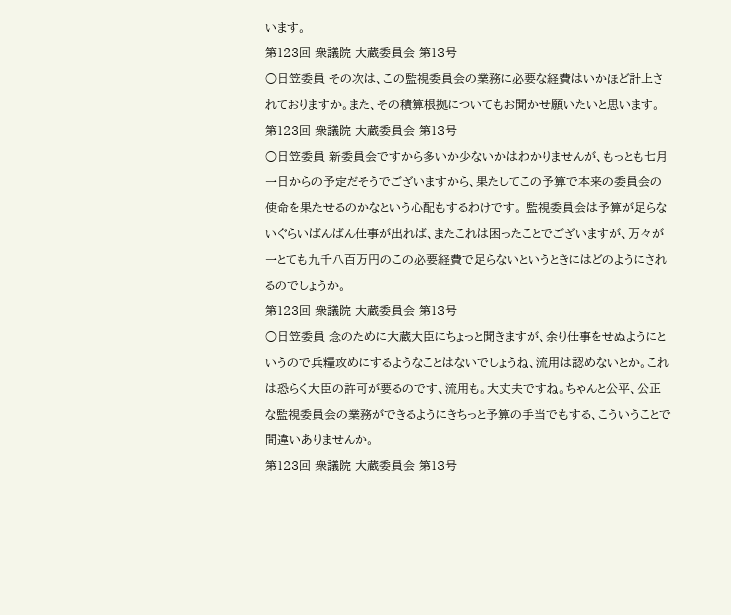います。
第123回 衆議院 大蔵委員会 第13号
○日笠委員 その次は、この監視委員会の業務に必要な経費はいかほど計上されておりますか。また、その積算根拠についてもお聞かせ願いたいと思います。
第123回 衆議院 大蔵委員会 第13号
○日笠委員 新委員会ですから多いか少ないかはわかりませんが、もっとも七月一日からの予定だそうでございますから、果たしてこの予算で本来の委員会の使命を果たせるのかなという心配もするわけです。 監視委員会は予算が足らないぐらいばんばん仕事が出れば、またこれは困ったことでございますが、万々が一とても九千八百万円のこの必要経費で足らないというときにはどのようにされるのでしょうか。
第123回 衆議院 大蔵委員会 第13号
○日笠委員 念のために大蔵大臣にちょっと聞きますが、余り仕事をせぬようにというので兵糧攻めにするようなことはないでしょうね、流用は認めないとか。これは恐らく大臣の許可が要るのです、流用も。大丈夫ですね。ちゃんと公平、公正な監視委員会の業務ができるようにきちっと予算の手当でもする、こういうことで間違いありませんか。
第123回 衆議院 大蔵委員会 第13号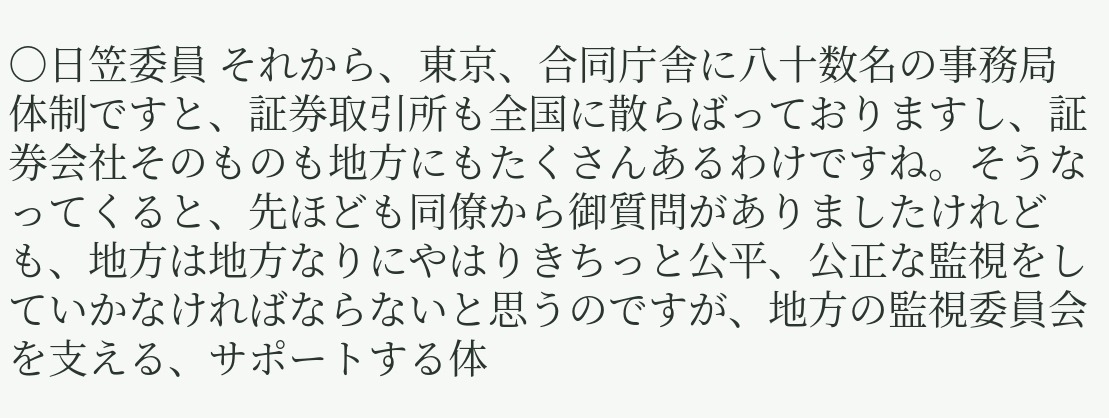○日笠委員 それから、東京、合同庁舎に八十数名の事務局体制ですと、証券取引所も全国に散らばっておりますし、証券会社そのものも地方にもたくさんあるわけですね。そうなってくると、先ほども同僚から御質問がありましたけれども、地方は地方なりにやはりきちっと公平、公正な監視をしていかなければならないと思うのですが、地方の監視委員会を支える、サポートする体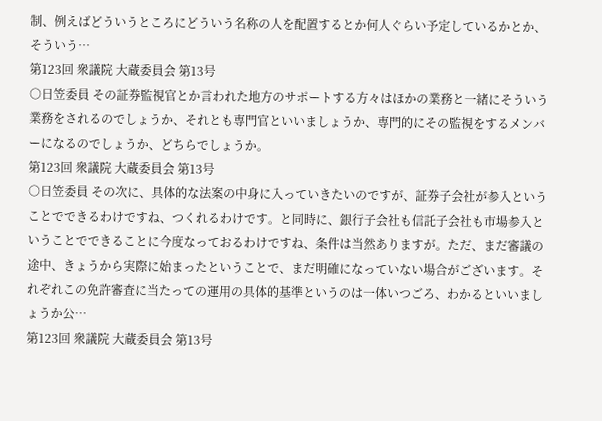制、例えばどういうところにどういう名称の人を配置するとか何人ぐらい予定しているかとか、そういう…
第123回 衆議院 大蔵委員会 第13号
○日笠委員 その証券監視官とか言われた地方のサポートする方々はほかの業務と一緒にそういう業務をされるのでしょうか、それとも専門官といいましょうか、専門的にその監視をするメンバーになるのでしょうか、どちらでしょうか。
第123回 衆議院 大蔵委員会 第13号
○日笠委員 その次に、具体的な法案の中身に入っていきたいのですが、証券子会社が参入ということでできるわけですね、つくれるわけです。と同時に、銀行子会社も信託子会社も市場参入ということでできることに今度なっておるわけですね、条件は当然ありますが。ただ、まだ審議の途中、きょうから実際に始まったということで、まだ明確になっていない場合がございます。それぞれこの免許審査に当たっての運用の具体的基準というのは一体いつごろ、わかるといいましょうか公…
第123回 衆議院 大蔵委員会 第13号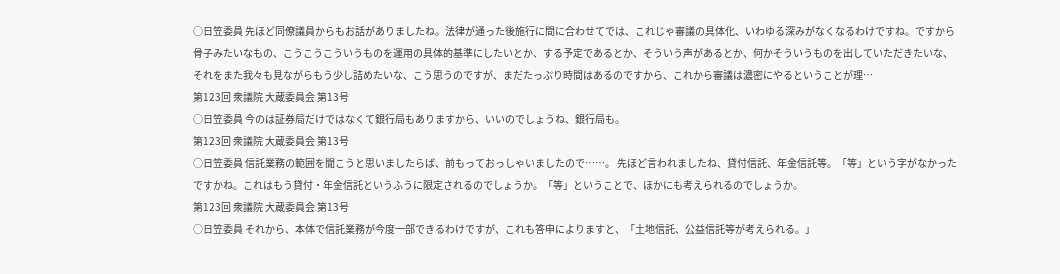○日笠委員 先ほど同僚議員からもお話がありましたね。法律が通った後施行に間に合わせてでは、これじゃ審議の具体化、いわゆる深みがなくなるわけですね。ですから骨子みたいなもの、こうこうこういうものを運用の具体的基準にしたいとか、する予定であるとか、そういう声があるとか、何かそういうものを出していただきたいな、それをまた我々も見ながらもう少し詰めたいな、こう思うのですが、まだたっぷり時間はあるのですから、これから審議は濃密にやるということが理…
第123回 衆議院 大蔵委員会 第13号
○日笠委員 今のは証券局だけではなくて銀行局もありますから、いいのでしょうね、銀行局も。
第123回 衆議院 大蔵委員会 第13号
○日笠委員 信託業務の範囲を聞こうと思いましたらば、前もっておっしゃいましたので……。 先ほど言われましたね、貸付信託、年金信託等。「等」という字がなかったですかね。これはもう貸付・年金信託というふうに限定されるのでしょうか。「等」ということで、ほかにも考えられるのでしょうか。
第123回 衆議院 大蔵委員会 第13号
○日笠委員 それから、本体で信託業務が今度一部できるわけですが、これも答申によりますと、「土地信託、公益信託等が考えられる。」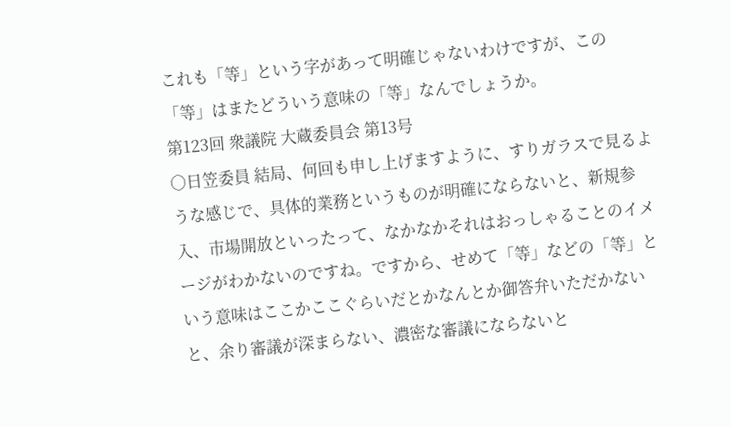これも「等」という字があって明確じゃないわけですが、この「等」はまたどういう意味の「等」なんでしょうか。
第123回 衆議院 大蔵委員会 第13号
○日笠委員 結局、何回も申し上げますように、すりガラスで見るような感じで、具体的業務というものが明確にならないと、新規参入、市場開放といったって、なかなかそれはおっしゃることのイメージがわかないのですね。ですから、せめて「等」などの「等」という意味はここかここぐらいだとかなんとか御答弁いただかないと、余り審議が深まらない、濃密な審議にならないと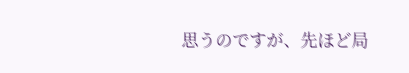思うのですが、先ほど局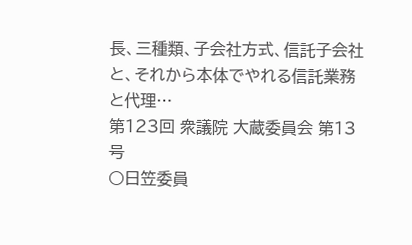長、三種類、子会社方式、信託子会社と、それから本体でやれる信託業務と代理…
第123回 衆議院 大蔵委員会 第13号
○日笠委員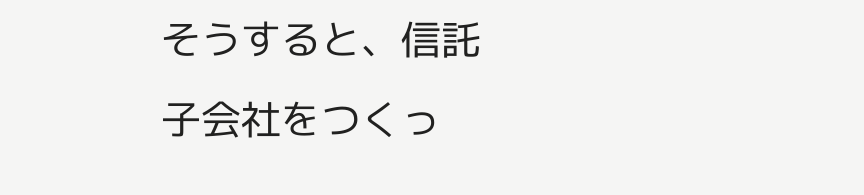そうすると、信託子会社をつくっ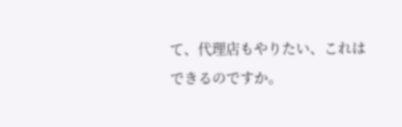て、代理店もやりたい、これはできるのですか。